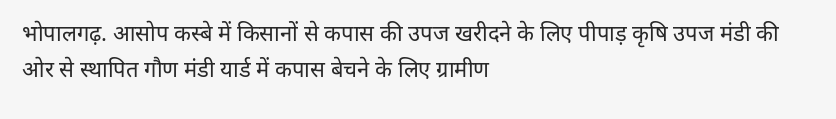भोपालगढ़. आसोप कस्बे में किसानों से कपास की उपज खरीदने के लिए पीपाड़ कृषि उपज मंडी की ओर से स्थापित गौण मंडी यार्ड में कपास बेचने के लिए ग्रामीण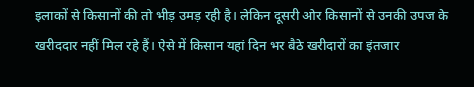इलाकों से किसानों की तो भीड़ उमड़ रही है। लेकिन दूसरी ओर किसानों से उनकी उपज के खरीददार नहीं मिल रहे हैं। ऐसे में किसान यहां दिन भर बैठे खरीदारों का इंतजार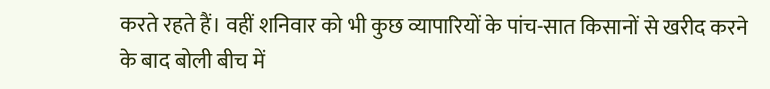करते रहते हैं। वहीं शनिवार को भी कुछ व्यापारियों के पांच-सात किसानों से खरीद करने के बाद बोली बीच में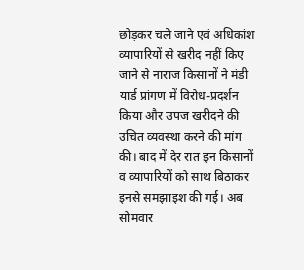छोड़कर चले जाने एवं अधिकांश व्यापारियों से खरीद नहीं किए जाने से नाराज किसानों ने मंडी यार्ड प्रांगण में विरोध-प्रदर्शन किया और उपज खरीदने की उचित व्यवस्था करने की मांग की। बाद में देर रात इन किसानों व व्यापारियों को साथ बिठाकर इनसे समझाइश की गई। अब सोमवार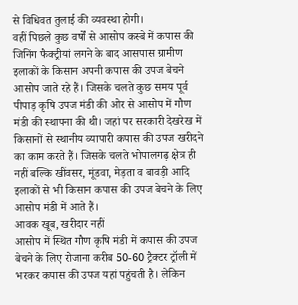से विधिवत तुलाई की व्यवस्था होगी।
वहीं पिछले कुछ वर्षों से आसोप कस्बे में कपास की जिनिंग फैक्ट्रीयां लगने के बाद आसपास ग्रामीण इलाकों के किसान अपनी कपास की उपज बेचने आसोप जाते रहे हैं। जिसके चलते कुछ समय पूर्व पीपाड़ कृषि उपज मंडी की ओर से आसोप में गौण मंडी की स्थापना की थी। जहां पर सरकारी देखरेख में किसानों से स्थानीय व्यापारी कपास की उपज खरीदने का काम करते हैं। जिसके चलते भोपालगढ़ क्षेत्र ही नहीं बल्कि खींवसर, मूंडवा, मेड़ता व बावड़ी आदि इलाकों से भी किसान कपास की उपज बेचने के लिए आसोप मंडी में आते हैं।
आवक खूब, खरीदार नहीं
आसोप में स्थित गौण कृषि मंडी में कपास की उपज बेचने के लिए रोजाना करीब 50-60 ट्रैक्टर ट्रॉली में भरकर कपास की उपज यहां पहुंचती है। लेकिन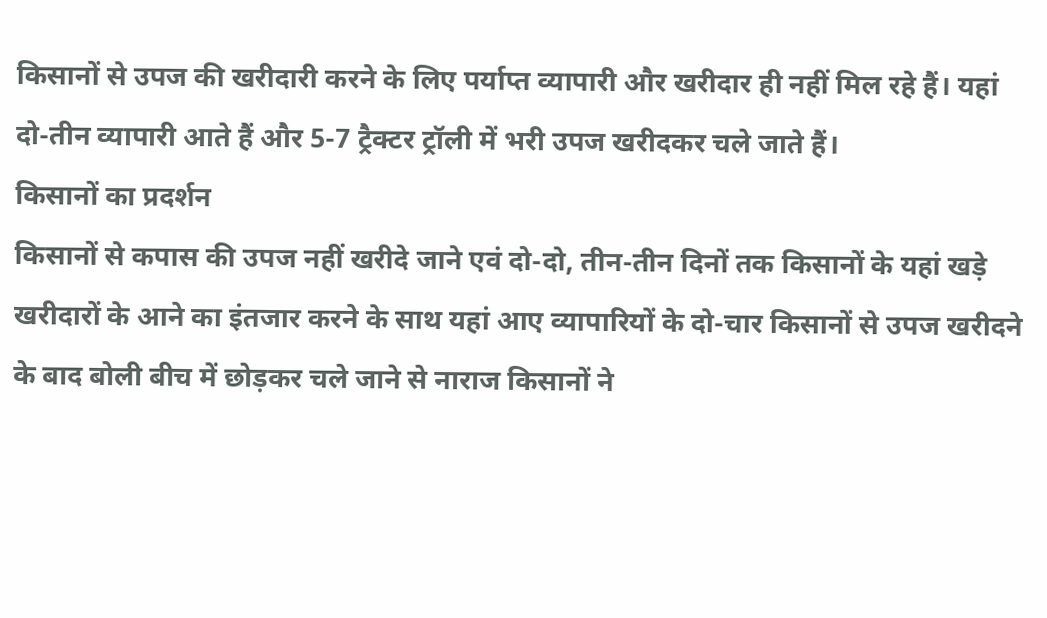किसानों से उपज की खरीदारी करने के लिए पर्याप्त व्यापारी और खरीदार ही नहीं मिल रहे हैं। यहां दो-तीन व्यापारी आते हैं और 5-7 ट्रैक्टर ट्रॉली में भरी उपज खरीदकर चले जाते हैं।
किसानों का प्रदर्शन
किसानों से कपास की उपज नहीं खरीदे जाने एवं दो-दो, तीन-तीन दिनों तक किसानों के यहां खड़े खरीदारों के आने का इंतजार करने के साथ यहां आए व्यापारियों के दो-चार किसानों से उपज खरीदने के बाद बोली बीच में छोड़कर चले जाने से नाराज किसानों ने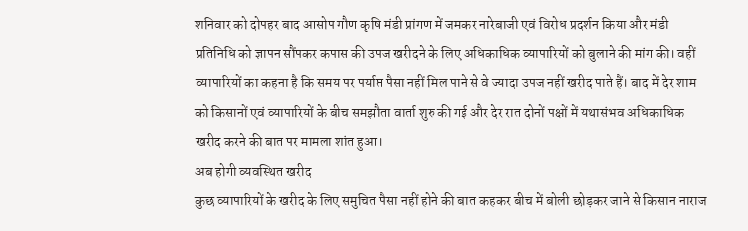शनिवार को दोपहर बाद आसोप गौण कृषि मंडी प्रांगण में जमकर नारेबाजी एवं विरोध प्रदर्शन किया और मंडी प्रतिनिधि को ज्ञापन सौंपकर कपास की उपज खरीदने के लिए अधिकाधिक व्यापारियों को बुलाने की मांग की। वहीं व्यापारियों का कहना है कि समय पर पर्याप्त पैसा नहीं मिल पाने से वे ज्यादा उपज नहीं खरीद पाते हैं। बाद में देर शाम को किसानों एवं व्यापारियों के बीच समझौता वार्ता शुरु की गई और देर रात दोनों पक्षों में यथासंभव अधिकाधिक खरीद करने की बात पर मामला शांत हुआ।
अब होगी व्यवस्थित खरीद
कुछ व्यापारियों के खरीद के लिए समुचित पैसा नहीं होने की बात कहकर बीच में बोली छोड़कर जाने से किसान नाराज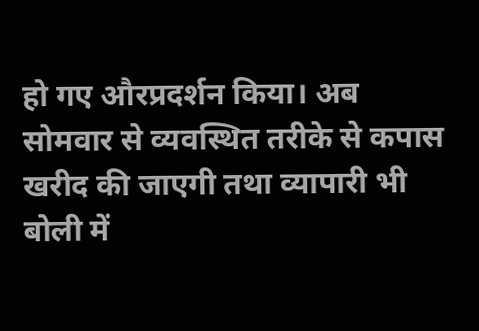हो गए औरप्रदर्शन किया। अब सोमवार से व्यवस्थित तरीके से कपास खरीद की जाएगी तथा व्यापारी भी बोली में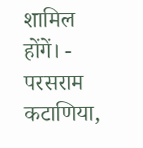शामिल होंगें। - परसराम कटाणिया,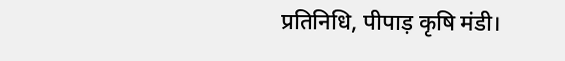प्रतिनिधि, पीपाड़ कृषि मंडी।